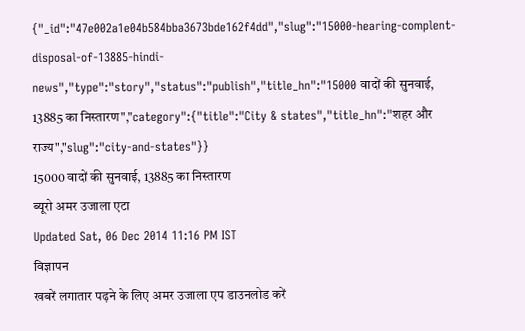{"_id":"47e002a1e04b584bba3673bde162f4dd","slug":"15000-hearing-complent-disposal-of-13885-hindi-news","type":"story","status":"publish","title_hn":"15000 वादों की सुनवाई, 13885 का निस्तारण","category":{"title":"City & states","title_hn":"शहर और राज्य","slug":"city-and-states"}}
15000 वादों की सुनवाई, 13885 का निस्तारण
ब्यूरो अमर उजाला एटा
Updated Sat, 06 Dec 2014 11:16 PM IST
विज्ञापन
खबरें लगातार पढ़ने के लिए अमर उजाला एप डाउनलोड करें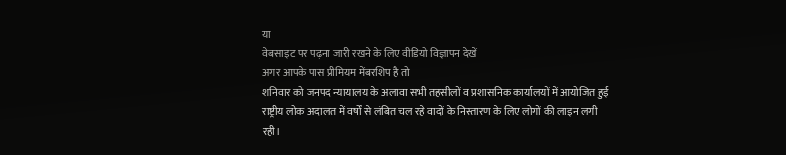या
वेबसाइट पर पढ़ना जारी रखने के लिए वीडियो विज्ञापन देखें
अगर आपके पास प्रीमियम मेंबरशिप है तो
शनिवार को जनपद न्यायालय के अलावा सभी तहसीलों व प्रशासनिक कार्यालयों में आयोजित हुई राष्ट्रीय लोक अदालत में वर्षों से लंबित चल रहे वादों के निस्तारण के लिए लोगों की लाइन लगी रही।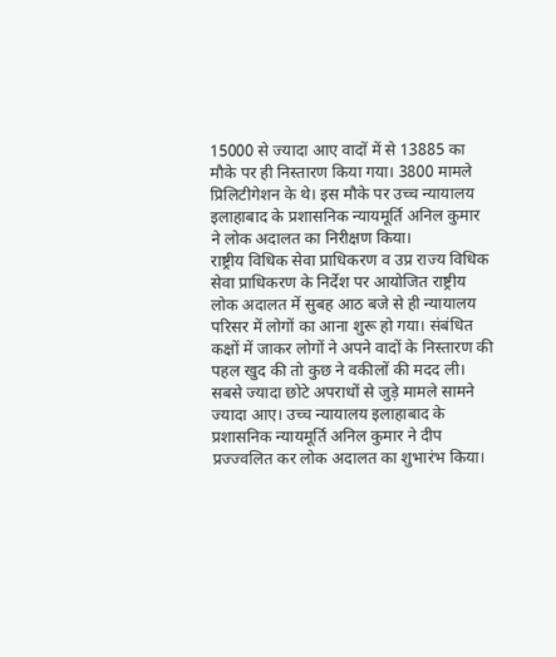15000 से ज्यादा आए वादों में से 13885 का मौके पर ही निस्तारण किया गया। 3800 मामले प्रिलिटीगेशन के थे। इस मौके पर उच्च न्यायालय इलाहाबाद के प्रशासनिक न्यायमूर्ति अनिल कुमार ने लोक अदालत का निरीक्षण किया।
राष्ट्रीय विधिक सेवा प्राधिकरण व उप्र राज्य विधिक सेवा प्राधिकरण के निर्देश पर आयोजित राष्ट्रीय लोक अदालत में सुबह आठ बजे से ही न्यायालय परिसर में लोगों का आना शुरू हो गया। संबंधित कक्षों में जाकर लोगों ने अपने वादों के निस्तारण की पहल खुद की तो कुछ ने वकीलों की मदद ली। सबसे ज्यादा छोटे अपराधों से जुड़े मामले सामने ज्यादा आए। उच्च न्यायालय इलाहाबाद के प्रशासनिक न्यायमूर्ति अनिल कुमार ने दीप प्रज्ज्वलित कर लोक अदालत का शुभारंभ किया।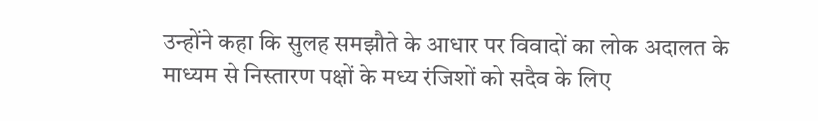उन्होंने कहा कि सुलह समझौते के आधार पर विवादों का लोक अदालत के माध्यम से निस्तारण पक्षों के मध्य रंजिशों को सदैव के लिए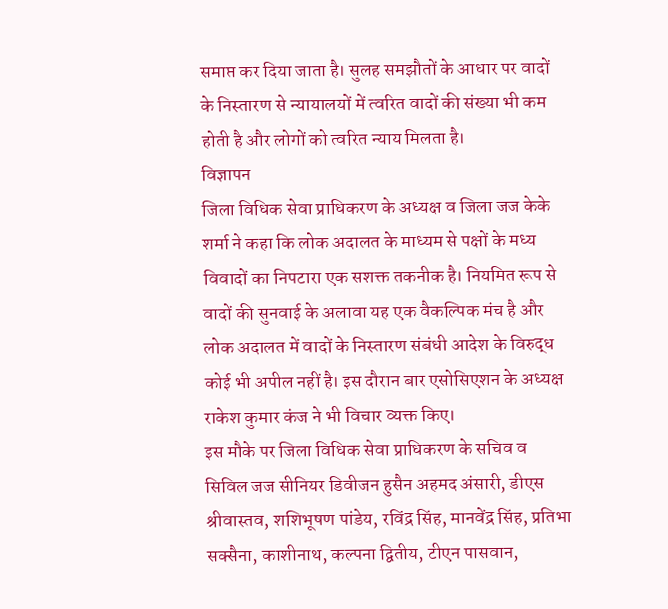समाप्त कर दिया जाता है। सुलह समझौतों के आधार पर वादों के निस्तारण से न्यायालयों में त्वरित वादों की संख्या भी कम होती है और लोगों को त्वरित न्याय मिलता है।
विज्ञापन
जिला विधिक सेवा प्राधिकरण के अध्यक्ष व जिला जज केके शर्मा ने कहा कि लोक अदालत के माध्यम से पक्षों के मध्य विवादों का निपटारा एक सशक्त तकनीक है। नियमित रूप से वादों की सुनवाई के अलावा यह एक वैकल्पिक मंच है और लोक अदालत में वादों के निस्तारण संबंधी आदेश के विरुद्ध कोई भी अपील नहीं है। इस दौरान बार एसोसिएशन के अध्यक्ष राकेश कुमार कंज ने भी विचार व्यक्त किए।
इस मौके पर जिला विधिक सेवा प्राधिकरण के सचिव व सिविल जज सीनियर डिवीजन हुसैन अहमद अंसारी, डीएस श्रीवास्तव, शशिभूषण पांडेय, रविंद्र सिंह, मानवेंद्र सिंह, प्रतिभा सक्सैना, काशीनाथ, कल्पना द्वितीय, टीएन पासवान,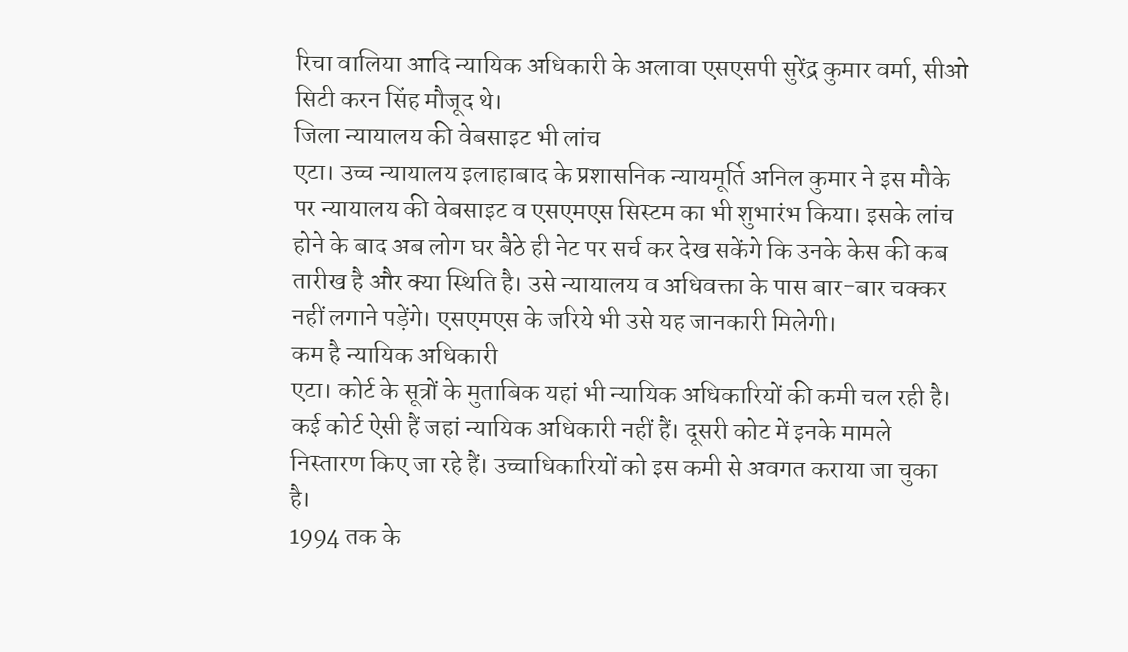रिचा वालिया आदि न्यायिक अधिकारी के अलावा एसएसपी सुरेंद्र कुमार वर्मा, सीओ सिटी करन सिंह मौजूद थे।
जिला न्यायालय की वेबसाइट भी लांच
एटा। उच्च न्यायालय इलाहाबाद के प्रशासनिक न्यायमूर्ति अनिल कुमार ने इस मौके पर न्यायालय की वेबसाइट व एसएमएस सिस्टम का भी शुभारंभ किया। इसके लांच होने के बाद अब लोग घर बैठे ही नेट पर सर्च कर देख सकेंगे कि उनके केस की कब तारीख है और क्या स्थिति है। उसे न्यायालय व अधिवक्ता के पास बार-बार चक्कर नहीं लगाने पड़ेंगे। एसएमएस के जरिये भी उसे यह जानकारी मिलेगी।
कम है न्यायिक अधिकारी
एटा। कोर्ट के सूत्रों के मुताबिक यहां भी न्यायिक अधिकारियों की कमी चल रही है। कई कोर्ट ऐसी हैं जहां न्यायिक अधिकारी नहीं हैं। दूसरी कोट में इनके मामले निस्तारण किए जा रहे हैं। उच्चाधिकारियों को इस कमी से अवगत कराया जा चुका है।
1994 तक के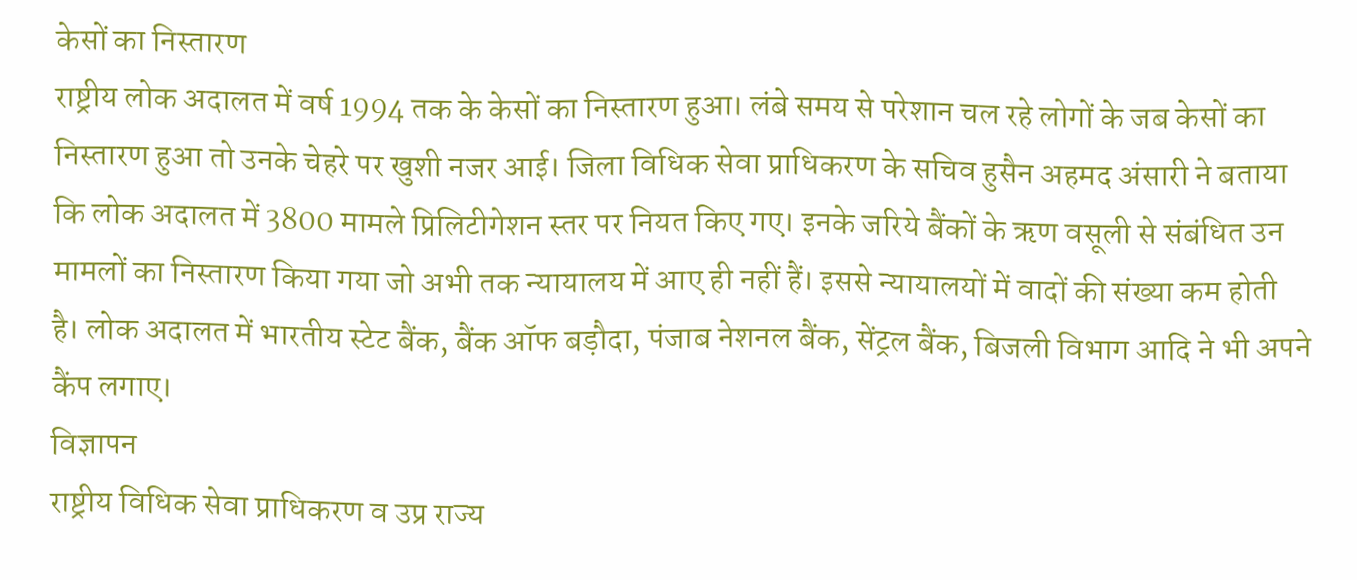केसों का निस्तारण
राष्ट्रीय लोक अदालत में वर्ष 1994 तक के केसों का निस्तारण हुआ। लंबे समय से परेशान चल रहे लोगों के जब केसों का निस्तारण हुआ तो उनके चेहरे पर खुशी नजर आई। जिला विधिक सेवा प्राधिकरण के सचिव हुसैन अहमद अंसारी ने बताया कि लोक अदालत में 3800 मामले प्रिलिटीगेशन स्तर पर नियत किए गए। इनके जरिये बैंकों के ऋण वसूली से संबंधित उन मामलों का निस्तारण किया गया जो अभी तक न्यायालय में आए ही नहीं हैं। इससे न्यायालयों में वादों की संख्या कम होती है। लोक अदालत में भारतीय स्टेट बैंक, बैंक ऑफ बड़ौदा, पंजाब नेशनल बैंक, सेंट्रल बैंक, बिजली विभाग आदि ने भी अपने कैंप लगाए।
विज्ञापन
राष्ट्रीय विधिक सेवा प्राधिकरण व उप्र राज्य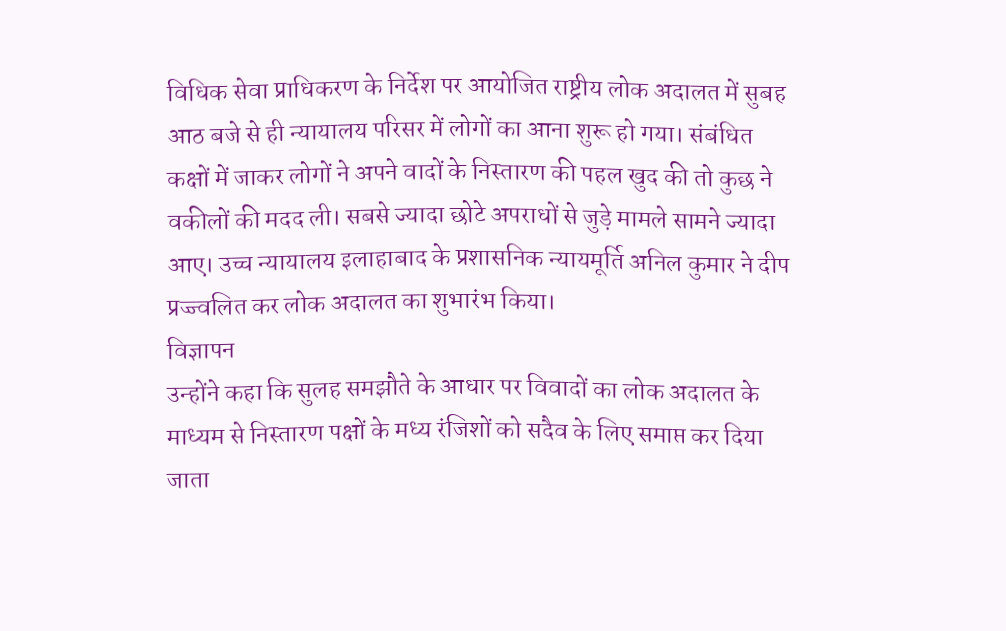विधिक सेवा प्राधिकरण के निर्देश पर आयोजित राष्ट्रीय लोक अदालत में सुबह आठ बजे से ही न्यायालय परिसर में लोगों का आना शुरू हो गया। संबंधित कक्षों में जाकर लोगों ने अपने वादों के निस्तारण की पहल खुद की तो कुछ ने वकीलों की मदद ली। सबसे ज्यादा छोटे अपराधों से जुड़े मामले सामने ज्यादा आए। उच्च न्यायालय इलाहाबाद के प्रशासनिक न्यायमूर्ति अनिल कुमार ने दीप प्रज्ज्वलित कर लोक अदालत का शुभारंभ किया।
विज्ञापन
उन्होंने कहा कि सुलह समझौते के आधार पर विवादों का लोक अदालत के माध्यम से निस्तारण पक्षों के मध्य रंजिशों को सदैव के लिए समाप्त कर दिया जाता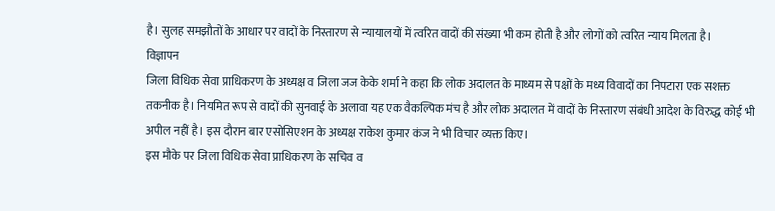है। सुलह समझौतों के आधार पर वादों के निस्तारण से न्यायालयों में त्वरित वादों की संख्या भी कम होती है और लोगों को त्वरित न्याय मिलता है।
विज्ञापन
जिला विधिक सेवा प्राधिकरण के अध्यक्ष व जिला जज केके शर्मा ने कहा कि लोक अदालत के माध्यम से पक्षों के मध्य विवादों का निपटारा एक सशक्त तकनीक है। नियमित रूप से वादों की सुनवाई के अलावा यह एक वैकल्पिक मंच है और लोक अदालत में वादों के निस्तारण संबंधी आदेश के विरुद्ध कोई भी अपील नहीं है। इस दौरान बार एसोसिएशन के अध्यक्ष राकेश कुमार कंज ने भी विचार व्यक्त किए।
इस मौके पर जिला विधिक सेवा प्राधिकरण के सचिव व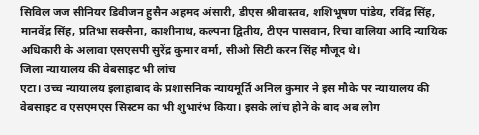सिविल जज सीनियर डिवीजन हुसैन अहमद अंसारी, डीएस श्रीवास्तव, शशिभूषण पांडेय, रविंद्र सिंह, मानवेंद्र सिंह, प्रतिभा सक्सैना, काशीनाथ, कल्पना द्वितीय, टीएन पासवान, रिचा वालिया आदि न्यायिक अधिकारी के अलावा एसएसपी सुरेंद्र कुमार वर्मा, सीओ सिटी करन सिंह मौजूद थे।
जिला न्यायालय की वेबसाइट भी लांच
एटा। उच्च न्यायालय इलाहाबाद के प्रशासनिक न्यायमूर्ति अनिल कुमार ने इस मौके पर न्यायालय की वेबसाइट व एसएमएस सिस्टम का भी शुभारंभ किया। इसके लांच होने के बाद अब लोग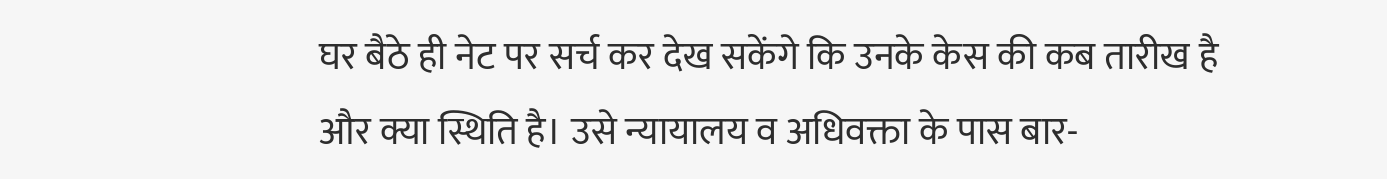घर बैठे ही नेट पर सर्च कर देख सकेंगे कि उनके केस की कब तारीख है और क्या स्थिति है। उसे न्यायालय व अधिवक्ता के पास बार-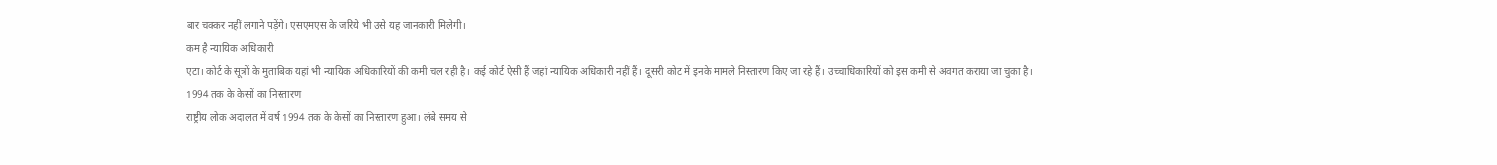बार चक्कर नहीं लगाने पड़ेंगे। एसएमएस के जरिये भी उसे यह जानकारी मिलेगी।
कम है न्यायिक अधिकारी
एटा। कोर्ट के सूत्रों के मुताबिक यहां भी न्यायिक अधिकारियों की कमी चल रही है। कई कोर्ट ऐसी हैं जहां न्यायिक अधिकारी नहीं हैं। दूसरी कोट में इनके मामले निस्तारण किए जा रहे हैं। उच्चाधिकारियों को इस कमी से अवगत कराया जा चुका है।
1994 तक के केसों का निस्तारण
राष्ट्रीय लोक अदालत में वर्ष 1994 तक के केसों का निस्तारण हुआ। लंबे समय से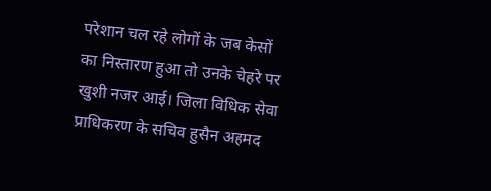परेशान चल रहे लोगों के जब केसों का निस्तारण हुआ तो उनके चेहरे पर खुशी नजर आई। जिला विधिक सेवा प्राधिकरण के सचिव हुसैन अहमद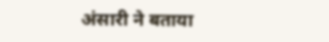अंसारी ने बताया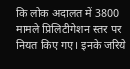कि लोक अदालत में 3800 मामले प्रिलिटीगेशन स्तर पर नियत किए गए। इनके जरिये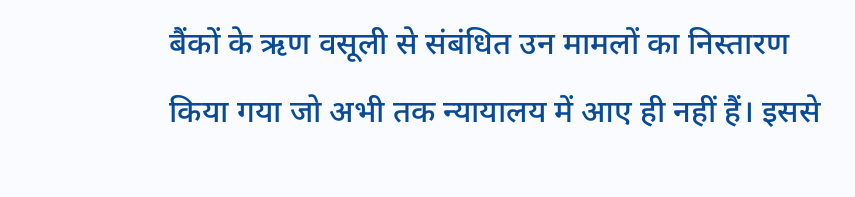बैंकों के ऋण वसूली से संबंधित उन मामलों का निस्तारण किया गया जो अभी तक न्यायालय में आए ही नहीं हैं। इससे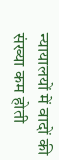न्यायालयों में वादों की संख्या कम होती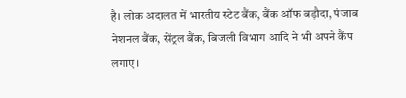है। लोक अदालत में भारतीय स्टेट बैंक, बैंक ऑफ बड़ौदा, पंजाब नेशनल बैंक, सेंट्रल बैंक, बिजली विभाग आदि ने भी अपने कैंप लगाए।